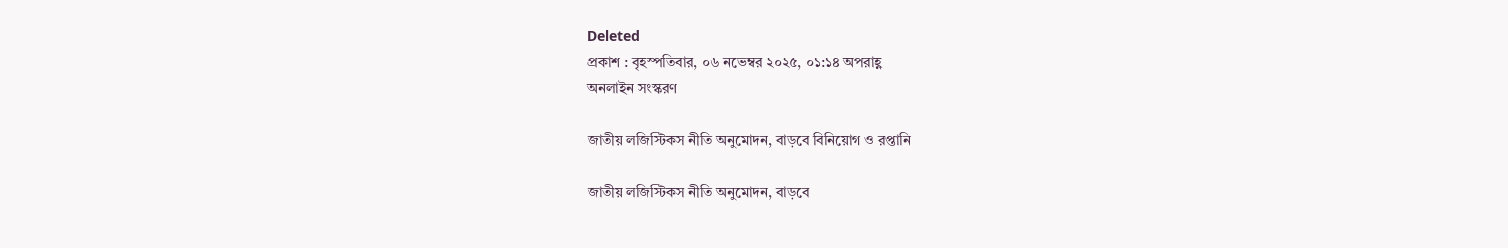Deleted
প্রকাশ : বৃহস্পতিবার, ০৬ নভেম্বর ২০২৫, ০১:১৪ অপরাহ্ণ
অনলাইন সংস্করণ

জাতীয় লজিস্টিকস নীতি অনুমোদন, বাড়বে বিনিয়োগ ও রপ্তানি

জাতীয় লজিস্টিকস নীতি অনুমোদন, বাড়বে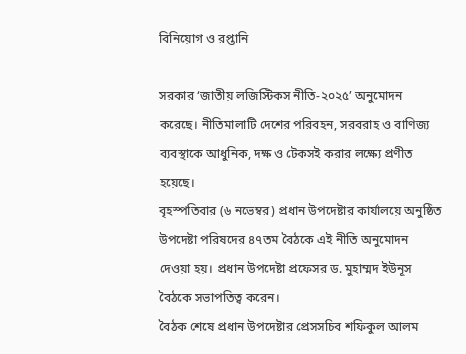বিনিয়োগ ও রপ্তানি

সরকার ‘জাতীয় লজিস্টিকস নীতি-২০২৫’ অনুমোদন করেছে। নীতিমালাটি দেশের পরিবহন, সরবরাহ ও বাণিজ্য ব্যবস্থাকে আধুনিক, দক্ষ ও টেকসই করার লক্ষ্যে প্রণীত হয়েছে।
বৃহস্পতিবার (৬ নভেম্বর) প্রধান উপদেষ্টার কার্যালয়ে অনুষ্ঠিত উপদেষ্টা পরিষদের ৪৭তম বৈঠকে এই নীতি অনুমোদন দেওয়া হয়। প্রধান উপদেষ্টা প্রফেসর ড. মুহাম্মদ ইউনূস বৈঠকে সভাপতিত্ব করেন।
বৈঠক শেষে প্রধান উপদেষ্টার প্রেসসচিব শফিকুল আলম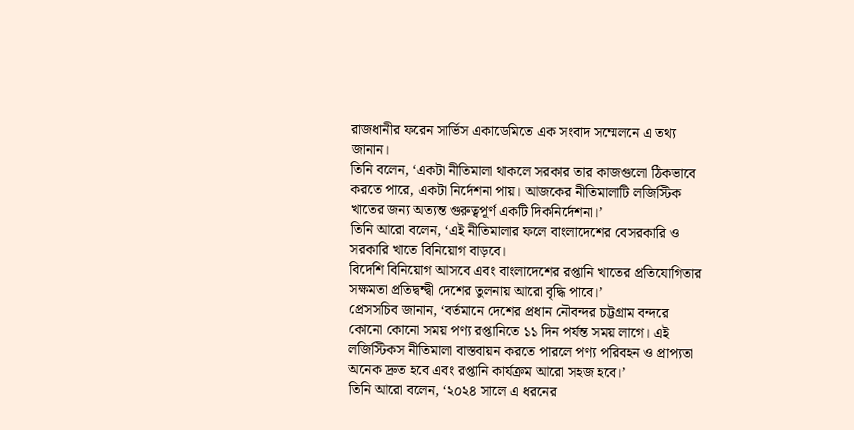রাজধানীর ফরেন সার্ভিস একাডেমিতে এক সংবাদ সম্মেলনে এ তথ্য জানান।
তিনি বলেন, ‘একটা নীতিমালা থাকলে সরকার তার কাজগুলো ঠিকভাবে করতে পারে, একটা নির্দেশনা পায়। আজকের নীতিমালাটি লজিস্টিক খাতের জন্য অত্যন্ত গুরুত্বপূর্ণ একটি দিকনির্দেশনা।’
তিনি আরো বলেন, ‘এই নীতিমালার ফলে বাংলাদেশের বেসরকারি ও সরকারি খাতে বিনিয়োগ বাড়বে।
বিদেশি বিনিয়োগ আসবে এবং বাংলাদেশের রপ্তানি খাতের প্রতিযোগিতার সক্ষমতা প্রতিদ্বন্দ্বী দেশের তুলনায় আরো বৃদ্ধি পাবে।’
প্রেসসচিব জানান, ‘বর্তমানে দেশের প্রধান নৌবন্দর চট্টগ্রাম বন্দরে কোনো কোনো সময় পণ্য রপ্তানিতে ১১ দিন পর্যন্ত সময় লাগে। এই লজিস্টিকস নীতিমালা বাস্তবায়ন করতে পারলে পণ্য পরিবহন ও প্রাপ্যতা অনেক দ্রুত হবে এবং রপ্তানি কার্যক্রম আরো সহজ হবে।’
তিনি আরো বলেন, ‘২০২৪ সালে এ ধরনের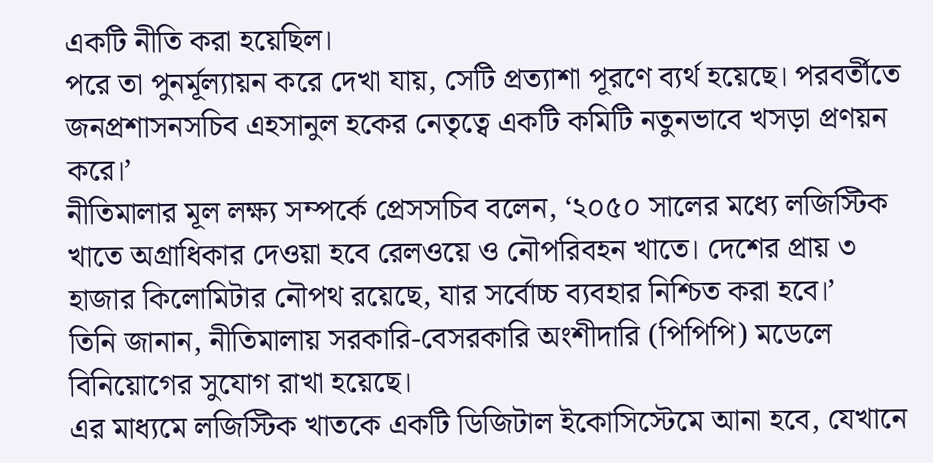একটি নীতি করা হয়েছিল।
পরে তা পুনর্মূল্যায়ন করে দেখা যায়, সেটি প্রত্যাশা পূরণে ব্যর্থ হয়েছে। পরবর্তীতে জনপ্রশাসনসচিব এহসানুল হকের নেতৃত্বে একটি কমিটি নতুনভাবে খসড়া প্রণয়ন করে।’
নীতিমালার মূল লক্ষ্য সম্পর্কে প্রেসসচিব বলেন, ‘২০৫০ সালের মধ্যে লজিস্টিক খাতে অগ্রাধিকার দেওয়া হবে রেলওয়ে ও নৌপরিবহন খাতে। দেশের প্রায় ৩ হাজার কিলোমিটার নৌপথ রয়েছে, যার সর্বোচ্চ ব্যবহার নিশ্চিত করা হবে।’
তিনি জানান, নীতিমালায় সরকারি-বেসরকারি অংশীদারি (পিপিপি) মডেলে বিনিয়োগের সুযোগ রাখা হয়েছে।
এর মাধ্যমে লজিস্টিক খাতকে একটি ডিজিটাল ইকোসিস্টেমে আনা হবে, যেখানে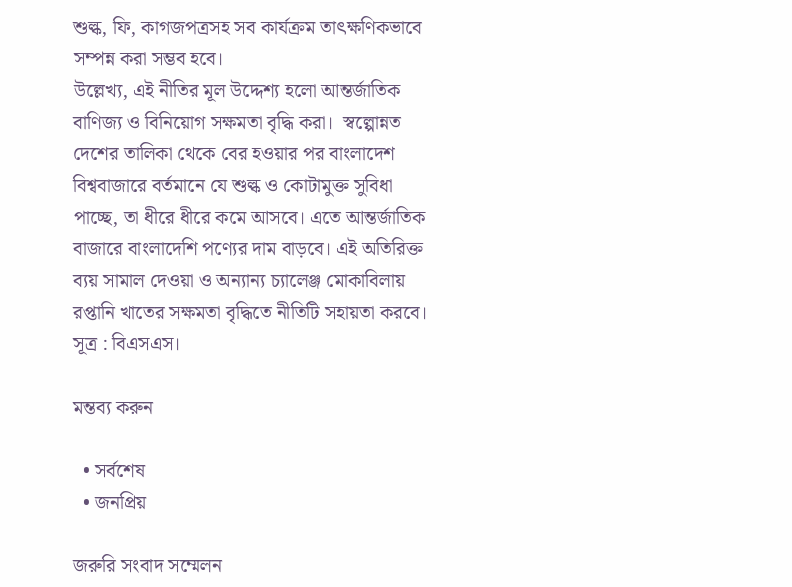শুল্ক, ফি, কাগজপত্রসহ সব কার্যক্রম তাৎক্ষণিকভাবে সম্পন্ন করা সম্ভব হবে।
উল্লেখ্য, এই নীতির মূল উদ্দেশ্য হলো আন্তর্জাতিক বাণিজ্য ও বিনিয়োগ সক্ষমতা বৃদ্ধি করা।  স্বল্পোন্নত দেশের তালিকা থেকে বের হওয়ার পর বাংলাদেশ বিশ্ববাজারে বর্তমানে যে শুল্ক ও কোটামুক্ত সুবিধা পাচ্ছে, তা ধীরে ধীরে কমে আসবে। এতে আন্তর্জাতিক বাজারে বাংলাদেশি পণ্যের দাম বাড়বে। এই অতিরিক্ত ব্যয় সামাল দেওয়া ও অন্যান্য চ্যালেঞ্জ মোকাবিলায় রপ্তানি খাতের সক্ষমতা বৃদ্ধিতে নীতিটি সহায়তা করবে। সূত্র : বিএসএস।

মন্তব্য করুন

  • সর্বশেষ
  • জনপ্রিয়

জরুরি সংবাদ সম্মেলন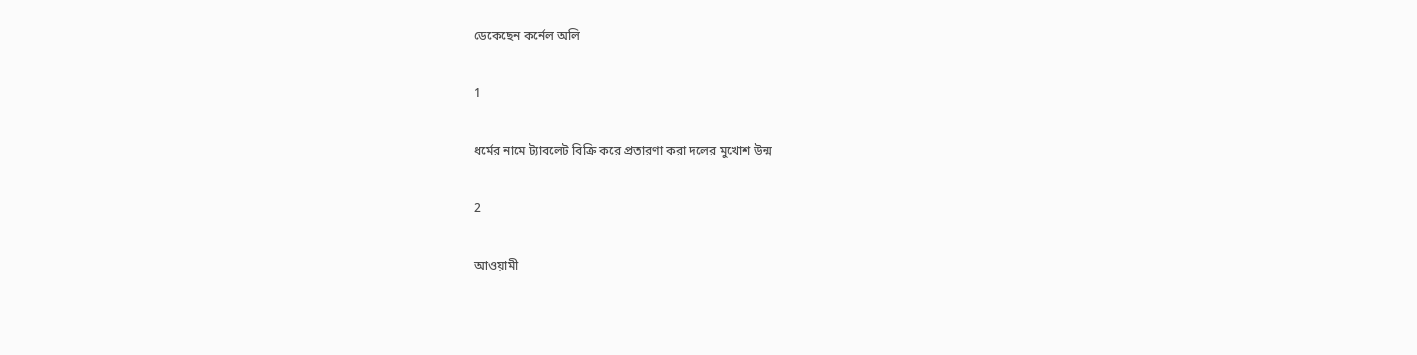ডেকেছেন কর্নেল অলি

1

ধর্মের নামে ট্যাবলেট বিক্রি করে প্রতারণা করা দলের মুখোশ উন্ম

2

আওয়ামী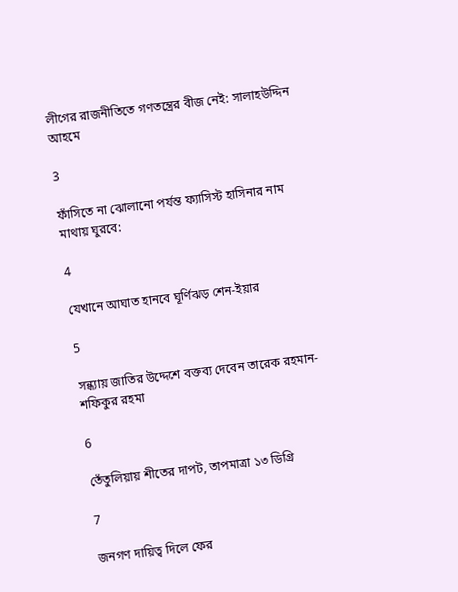লীগের রাজনীতিতে গণতন্ত্রের বীজ নেই: সালাহউদ্দিন আহমে

3

ফাঁসিতে না ঝোলানো পর্যন্ত ফ্যাসিস্ট হাসিনার নাম মাথায় ঘুরবে:

4

যেখানে আঘাত হানবে ঘূর্ণিঝড় শেন-ইয়ার

5

সন্ধ্যায় জাতির উদ্দেশে বক্তব্য দেবেন তারেক রহমান-শফিকুর রহমা

6

তেঁতুলিয়ায় শীতের দাপট, তাপমাত্রা ১৩ ডিগ্রি

7

জনগণ দায়িত্ব দিলে ফের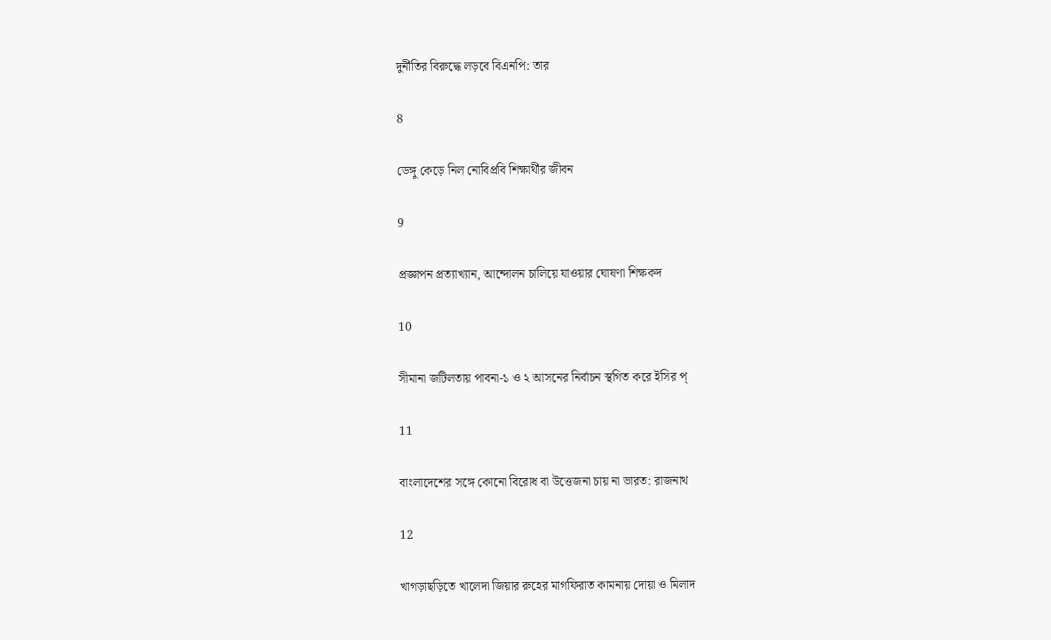দুর্নীতির বিরুদ্ধে লড়বে বিএনপি: তার

8

ডেঙ্গু কেড়ে নিল নোবিপ্রবি শিক্ষার্থীর জীবন

9

প্রজ্ঞাপন প্রত্যাখ্যান, আন্দোলন চালিয়ে যাওয়ার ঘোষণা শিক্ষকদ

10

সীমানা জটিলতায় পাবনা-১ ও ২ আসনের নির্বাচন স্থগিত করে ইসির প্

11

বাংলাদেশের সঙ্গে কোনো বিরোধ বা উত্তেজনা চায় না ভারত: রাজনাথ

12

খাগড়াছড়িতে খালেদা জিয়ার রুহের মাগফিরাত কামনায় দোয়া ও মিলাদ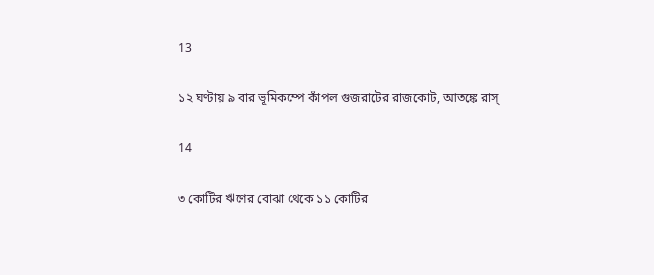13

১২ ঘণ্টায় ৯ বার ভূমিকম্পে কাঁপল গুজরাটের রাজকোট, আতঙ্কে রাস্

14

৩ কোটির ঋণের বোঝা থেকে ১১ কোটির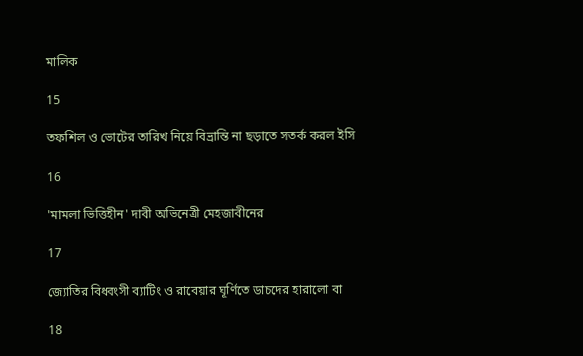মালিক

15

তফশিল ও ভোটের তারিখ নিয়ে বিভ্রান্তি না ছড়াতে সতর্ক করল ইসি

16

'মামলা ভিত্তিহীন' দাবী অভিনেত্রী মেহজাবীনের

17

জ্যোতির বিধ্বংসী ব্যাটিং ও রাবেয়ার ঘূর্ণিতে ডাচদের হারালো বা

18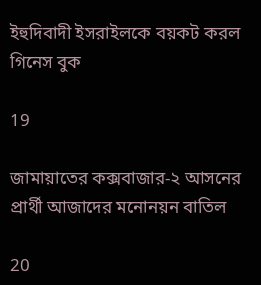ইহুদিবাদী ইসরাইলকে বয়কট করল গিনেস বুক

19

জামায়াতের কক্সবাজার-২ আসনের প্রার্থী আজাদের মনোনয়ন বাতিল

20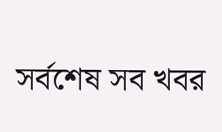সর্বশেষ সব খবর